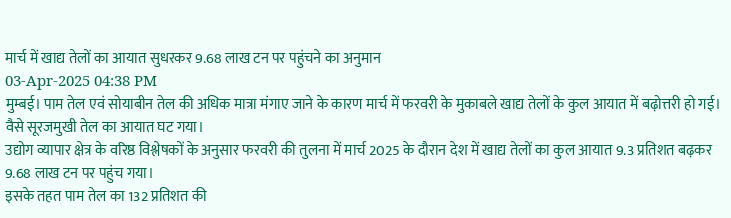मार्च में खाद्य तेलों का आयात सुधरकर 9.68 लाख टन पर पहुंचने का अनुमान
03-Apr-2025 04:38 PM
मुम्बई। पाम तेल एवं सोयाबीन तेल की अधिक मात्रा मंगाए जाने के कारण मार्च में फरवरी के मुकाबले खाद्य तेलों के कुल आयात में बढ़ोत्तरी हो गई। वैसे सूरजमुखी तेल का आयात घट गया।
उद्योग व्यापार क्षेत्र के वरिष्ठ विश्लेषकों के अनुसार फरवरी की तुलना में मार्च 2025 के दौरान देश में खाद्य तेलों का कुल आयात 9.3 प्रतिशत बढ़कर 9.68 लाख टन पर पहुंच गया।
इसके तहत पाम तेल का 132 प्रतिशत की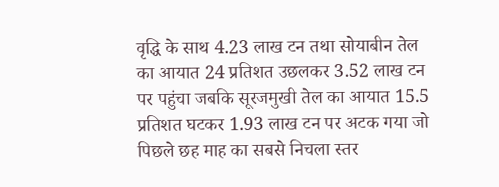वृद्धि के साथ 4.23 लाख टन तथा सोयाबीन तेल का आयात 24 प्रतिशत उछलकर 3.52 लाख टन पर पहुंचा जबकि सूरजमुखी तेल का आयात 15.5 प्रतिशत घटकर 1.93 लाख टन पर अटक गया जो पिछले छह माह का सबसे निचला स्तर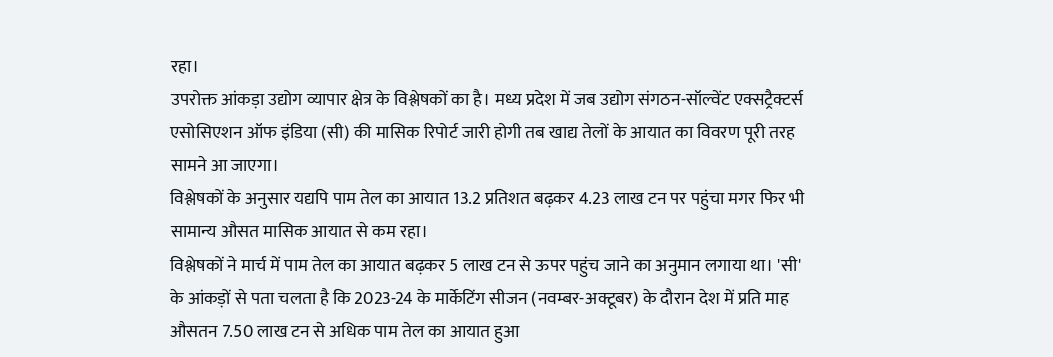रहा।
उपरोक्त आंकड़ा उद्योग व्यापार क्षेत्र के विश्लेषकों का है। मध्य प्रदेश में जब उद्योग संगठन-सॉल्वेंट एक्सट्रैक्टर्स एसोसिएशन ऑफ इंडिया (सी) की मासिक रिपोर्ट जारी होगी तब खाद्य तेलों के आयात का विवरण पूरी तरह सामने आ जाएगा।
विश्लेषकों के अनुसार यद्यपि पाम तेल का आयात 13.2 प्रतिशत बढ़कर 4.23 लाख टन पर पहुंचा मगर फिर भी सामान्य औसत मासिक आयात से कम रहा।
विश्लेषकों ने मार्च में पाम तेल का आयात बढ़कर 5 लाख टन से ऊपर पहुंच जाने का अनुमान लगाया था। 'सी' के आंकड़ों से पता चलता है कि 2023-24 के मार्केटिंग सीजन (नवम्बर-अक्टूबर) के दौरान देश में प्रति माह औसतन 7.50 लाख टन से अधिक पाम तेल का आयात हुआ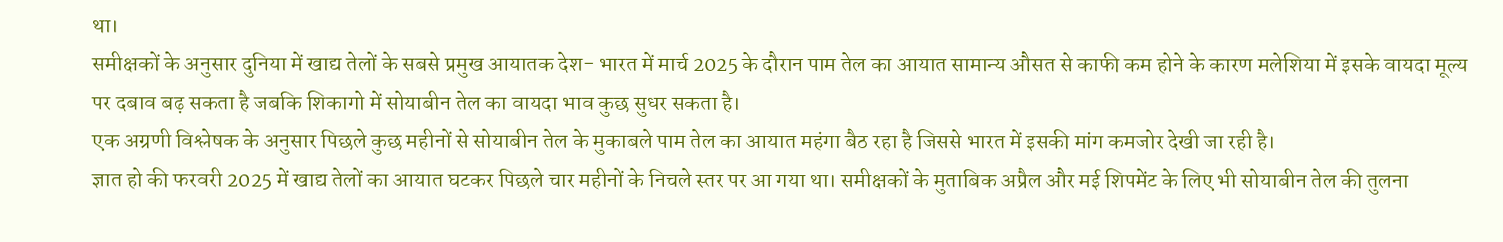था।
समीक्षकों के अनुसार दुनिया में खाद्य तेलों के सबसे प्रमुख आयातक देश- भारत में मार्च 2025 के दौरान पाम तेल का आयात सामान्य औसत से काफी कम होने के कारण मलेशिया में इसके वायदा मूल्य पर दबाव बढ़ सकता है जबकि शिकागो में सोयाबीन तेल का वायदा भाव कुछ सुधर सकता है।
एक अग्रणी विश्लेषक के अनुसार पिछले कुछ महीनों से सोयाबीन तेल के मुकाबले पाम तेल का आयात महंगा बैठ रहा है जिससे भारत में इसकी मांग कमजोर देखी जा रही है।
ज्ञात हो की फरवरी 2025 में खाद्य तेलों का आयात घटकर पिछले चार महीनों के निचले स्तर पर आ गया था। समीक्षकों के मुताबिक अप्रैल और मई शिपमेंट के लिए भी सोयाबीन तेल की तुलना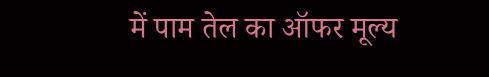में पाम तेल का ऑफर मूल्य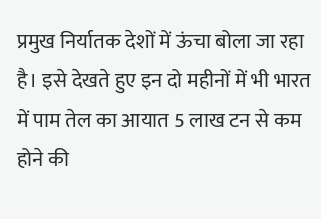प्रमुख निर्यातक देशों में ऊंचा बोला जा रहा है। इसे देखते हुए इन दो महीनों में भी भारत में पाम तेल का आयात 5 लाख टन से कम होने की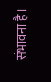संभावना है।